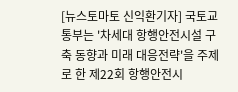[뉴스토마토 신익환기자] 국토교통부는 '차세대 항행안전시설 구축 동향과 미래 대응전략'을 주제로 한 제22회 항행안전시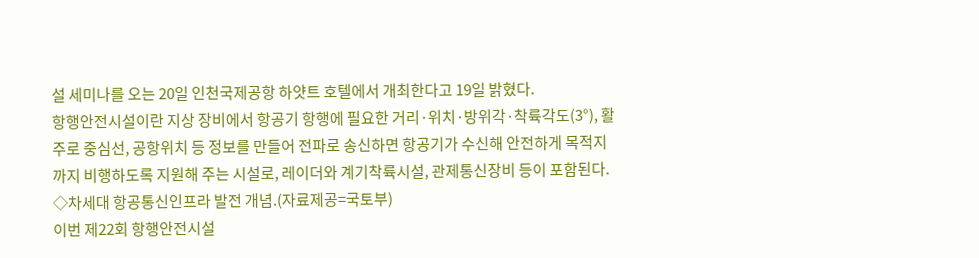설 세미나를 오는 20일 인천국제공항 하얏트 호텔에서 개최한다고 19일 밝혔다.
항행안전시설이란 지상 장비에서 항공기 항행에 필요한 거리·위치·방위각·착륙각도(3°), 활주로 중심선, 공항위치 등 정보를 만들어 전파로 송신하면 항공기가 수신해 안전하게 목적지까지 비행하도록 지원해 주는 시설로, 레이더와 계기착륙시설, 관제통신장비 등이 포함된다.
◇차세대 항공통신인프라 발전 개념.(자료제공=국토부)
이번 제22회 항행안전시설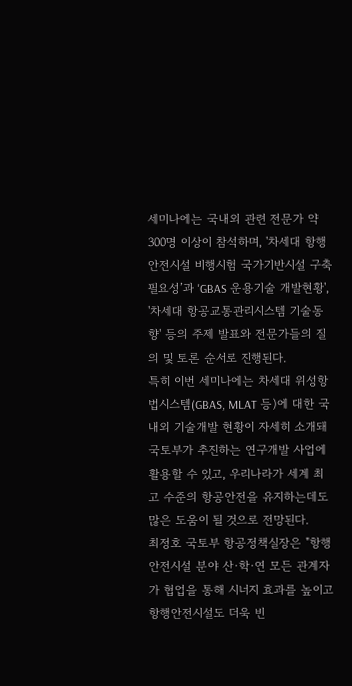세미나에는 국내외 관련 전문가 약 300명 이상이 참석하며, '차세대 항행안전시설 비행시험 국가기반시설 구축 필요성’과 'GBAS 운용기술 개발현황', '차세대 항공교통관리시스템 기술동향' 등의 주제 발표와 전문가들의 질의 및 토론 순서로 진행된다.
특히 이번 세미나에는 차세대 위성항법시스템(GBAS, MLAT 등)에 대한 국내외 기술개발 현황이 자세히 소개돼 국토부가 추진하는 연구개발 사업에 활용할 수 있고, 우리나라가 세계 최고 수준의 항공안전을 유지하는데도 많은 도움이 될 것으로 전망된다.
최정호 국토부 항공정책실장은 "항행안전시설 분야 산·학·연 모든 관계자가 협업을 통해 시너지 효과를 높이고 항행안전시설도 더욱 빈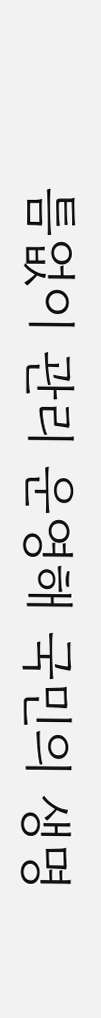틈없이 관리 운영해 국민의 생명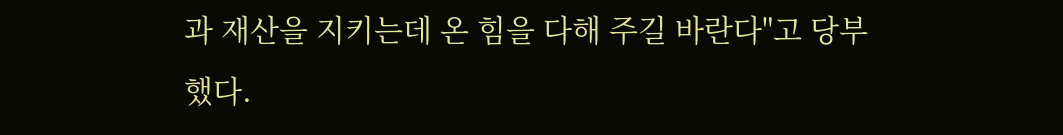과 재산을 지키는데 온 힘을 다해 주길 바란다"고 당부했다.